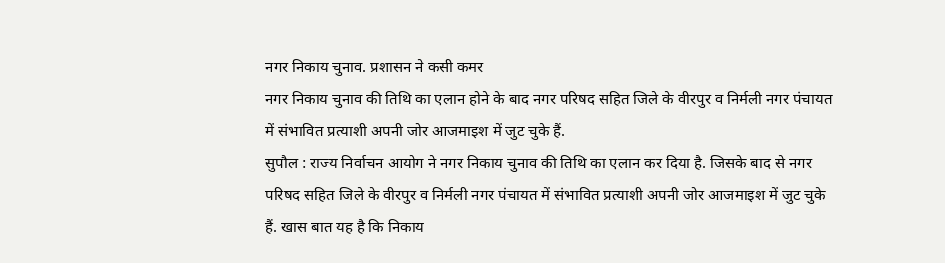नगर निकाय चुनाव. प्रशासन ने कसी कमर
नगर निकाय चुनाव की तिथि का एलान होने के बाद नगर परिषद सहित जिले के वीरपुर व निर्मली नगर पंचायत में संभावित प्रत्याशी अपनी जोर आजमाइश में जुट चुके हैं.
सुपौल : राज्य निर्वाचन आयोग ने नगर निकाय चुनाव की तिथि का एलान कर दिया है. जिसके बाद से नगर परिषद सहित जिले के वीरपुर व निर्मली नगर पंचायत में संभावित प्रत्याशी अपनी जोर आजमाइश में जुट चुके हैं. खास बात यह है कि निकाय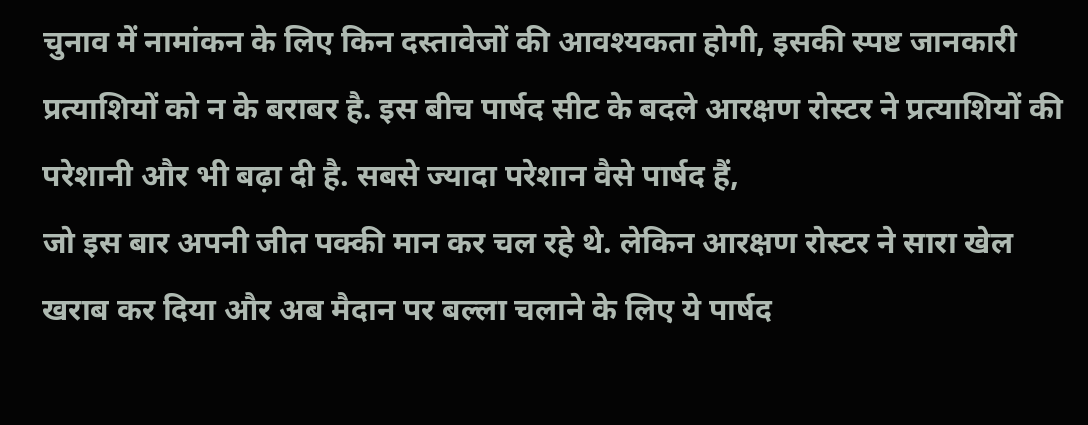चुनाव में नामांकन के लिए किन दस्तावेजों की आवश्यकता होगी, इसकी स्पष्ट जानकारी प्रत्याशियों को न के बराबर है. इस बीच पार्षद सीट के बदले आरक्षण रोस्टर ने प्रत्याशियों की परेशानी और भी बढ़ा दी है. सबसे ज्यादा परेशान वैसे पार्षद हैं,
जो इस बार अपनी जीत पक्की मान कर चल रहे थे. लेकिन आरक्षण रोस्टर ने सारा खेल खराब कर दिया और अब मैदान पर बल्ला चलाने के लिए ये पार्षद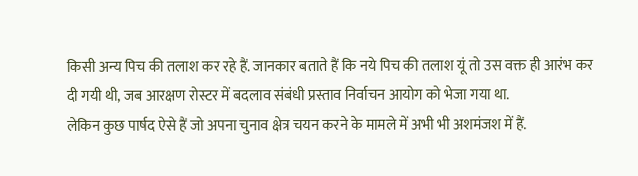किसी अन्य पिच की तलाश कर रहे हैं. जानकार बताते हैं कि नये पिच की तलाश यूं तो उस वक्त ही आरंभ कर दी गयी थी, जब आरक्षण रोस्टर में बदलाव संबंधी प्रस्ताव निर्वाचन आयोग को भेजा गया था.
लेकिन कुछ पार्षद ऐसे हैं जो अपना चुनाव क्षेत्र चयन करने के मामले में अभी भी अशमंजश में हैं.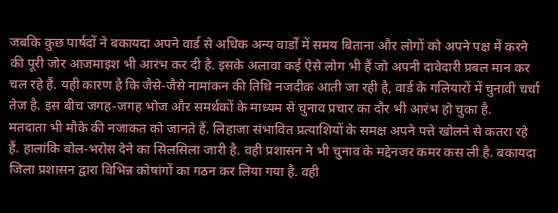जबकि कुछ पार्षदों ने बकायदा अपने वार्ड से अधिक अन्य वार्डों में समय बिताना और लोगों को अपने पक्ष में करने की पूरी जोर आजमाइश भी आरंभ कर दी है. इसके अलावा कई ऐसे लोग भी हैं जो अपनी दावेदारी प्रबल मान कर चल रहे हैं. यही कारण है कि जैसे-जैसे नामांकन की तिथि नजदीक आती जा रही है, वार्ड के गलियारों में चुनावी चर्चा तेज है. इस बीच जगह-जगह भोज और समर्थकों के माध्यम से चुनाव प्रचार का दौर भी आरंभ हो चुका है.
मतदाता भी मौके की नजाकत को जानते हैं. लिहाजा संभावित प्रत्याशियों के समक्ष अपने पत्ते खोलने से कतरा रहे हैं. हालांकि बोल-भरोस देने का सिलसिला जारी है. वही प्रशासन ने भी चुनाव के मद्देनजर कमर कस ली है. बकायदा जिला प्रशासन द्वारा विभिन्न कोषांगों का गठन कर लिया गया है. वही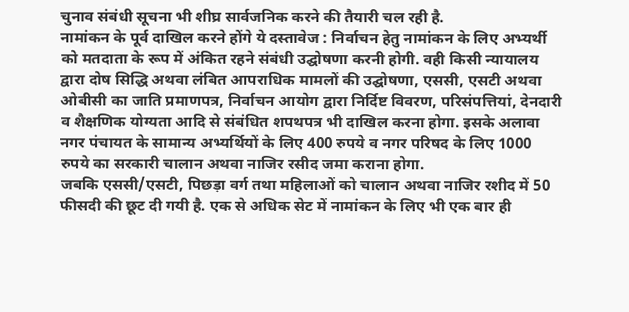चुनाव संबंधी सूचना भी शीघ्र सार्वजनिक करने की तैयारी चल रही है.
नामांकन के पूर्व दाखिल करने होंगे ये दस्तावेज : निर्वाचन हेतु नामांकन के लिए अभ्यर्थी को मतदाता के रूप में अंकित रहने संबंधी उद्घोषणा करनी होगी. वही किसी न्यायालय द्वारा दोष सिद्धि अथवा लंबित आपराधिक मामलों की उद्घोषणा, एससी, एसटी अथवा ओबीसी का जाति प्रमाणपत्र, निर्वाचन आयोग द्वारा निर्दिष्ट विवरण, परिसंपत्तियां, देनदारी व शैक्षणिक योग्यता आदि से संबंधित शपथपत्र भी दाखिल करना होगा. इसके अलावा नगर पंचायत के सामान्य अभ्यर्थियों के लिए 400 रुपये व नगर परिषद के लिए 1000 रुपये का सरकारी चालान अथवा नाजिर रसीद जमा कराना होगा.
जबकि एससी/एसटी, पिछड़ा वर्ग तथा महिलाओं को चालान अथवा नाजिर रशीद में 50 फीसदी की छूट दी गयी है. एक से अधिक सेट में नामांकन के लिए भी एक बार ही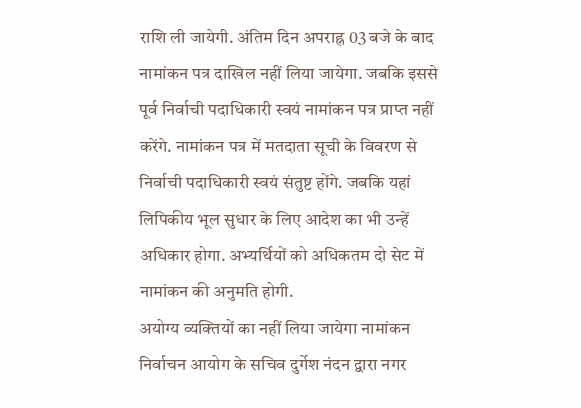राशि ली जायेगी. अंतिम दिन अपराह्न 03 बजे के बाद नामांकन पत्र दाखिल नहीं लिया जायेगा. जबकि इससे पूर्व निर्वाची पदाधिकारी स्वयं नामांकन पत्र प्राप्त नहीं करेंगे. नामांकन पत्र में मतदाता सूची के विवरण से निर्वाची पदाधिकारी स्वयं संतुष्ट होंगे. जबकि यहां लिपिकीय भूल सुधार के लिए आदेश का भी उन्हें अधिकार होगा. अभ्यर्थियों को अधिकतम दो सेट में नामांकन की अनुमति होगी.
अयोग्य व्यक्तियों का नहीं लिया जायेगा नामांकन
निर्वाचन आयोग के सचिव दुर्गेश नंदन द्वारा नगर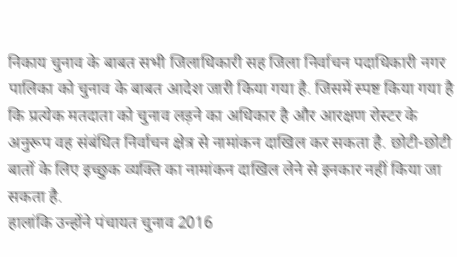निकाय चुनाव के बाबत सभी जिलाधिकारी सह जिला निर्वाचन पदाधिकारी नगर पालिका को चुनाव के बाबत आदेश जारी किया गया है. जिसमें स्पष्ट किया गया है कि प्रत्येक मतदाता को चुनाव लड़ने का अधिकार है और आरक्षण रोस्टर के अनुरूप वह संबंधित निर्वाचन क्षेत्र से नामांकन दाखिल कर सकता है. छोटी-छोटी बातों के लिए इच्छुक व्यक्ति का नामांकन दाखिल लेने से इनकार नहीं किया जा सकता है.
हालांकि उन्होंने पंचायत चुनाव 2016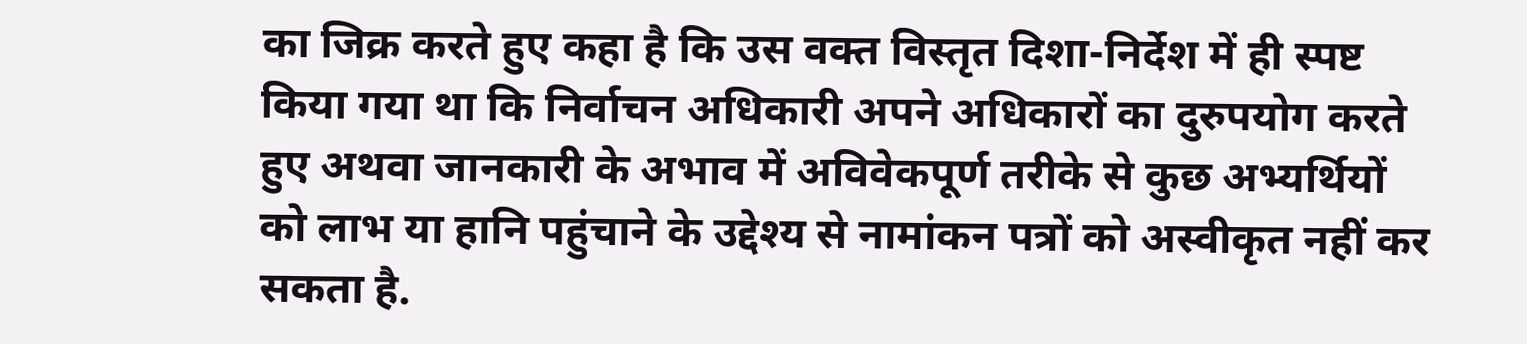का जिक्र करते हुए कहा है कि उस वक्त विस्तृत दिशा-निर्देश में ही स्पष्ट किया गया था कि निर्वाचन अधिकारी अपने अधिकारों का दुरुपयोग करते हुए अथवा जानकारी के अभाव में अविवेकपूर्ण तरीके से कुछ अभ्यर्थियों को लाभ या हानि पहुंचाने के उद्देश्य से नामांकन पत्रों को अस्वीकृत नहीं कर सकता है.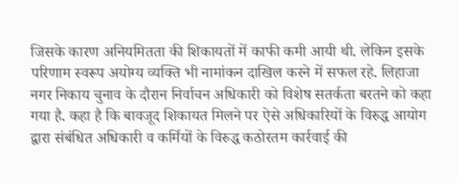जिसके कारण अनियमितता की शिकायतों में काफी कमी आयी थी. लेकिन इसके परिणाम स्वरूप अयोग्य व्यक्ति भी नामांकन दाखिल करने में सफल रहे. लिहाजा नगर निकाय चुनाव के दौरान निर्वाचन अधिकारी को विशेष सतर्कता बरतने को कहा गया है. कहा है कि बावजूद शिकायत मिलने पर ऐसे अधिकारियों के विरुद्ध आयोग द्वारा संबंधित अधिकारी व कर्मियों के विरुद्ध कठोरतम कार्रवाई की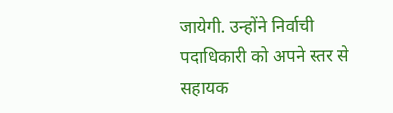जायेगी. उन्होंने निर्वाची पदाधिकारी को अपने स्तर से सहायक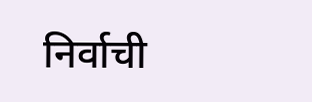निर्वाची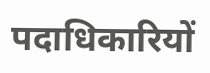पदाधिकारियों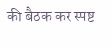की बैठक कर स्पष्ट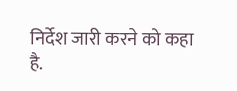निर्देश जारी करने को कहा है.